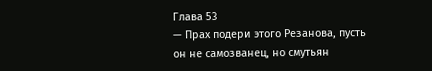Глава 53
— Прах подери этого Резанова, пусть он не самозванец, но смутьян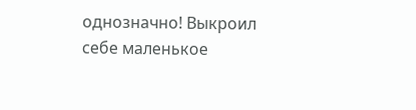однозначно! Выкроил себе маленькое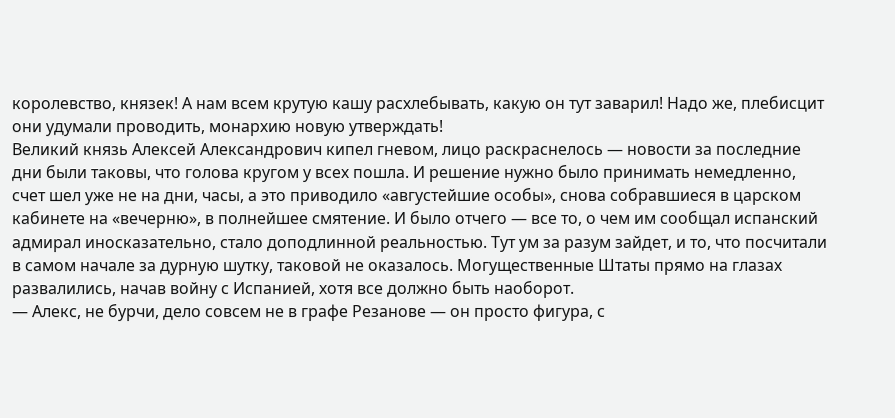королевство, князек! А нам всем крутую кашу расхлебывать, какую он тут заварил! Надо же, плебисцит они удумали проводить, монархию новую утверждать!
Великий князь Алексей Александрович кипел гневом, лицо раскраснелось — новости за последние дни были таковы, что голова кругом у всех пошла. И решение нужно было принимать немедленно, счет шел уже не на дни, часы, а это приводило «августейшие особы», снова собравшиеся в царском кабинете на «вечерню», в полнейшее смятение. И было отчего — все то, о чем им сообщал испанский адмирал иносказательно, стало доподлинной реальностью. Тут ум за разум зайдет, и то, что посчитали в самом начале за дурную шутку, таковой не оказалось. Могущественные Штаты прямо на глазах развалились, начав войну с Испанией, хотя все должно быть наоборот.
— Алекс, не бурчи, дело совсем не в графе Резанове — он просто фигура, с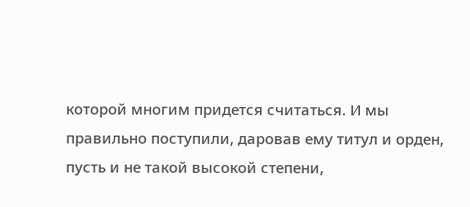которой многим придется считаться. И мы правильно поступили, даровав ему титул и орден, пусть и не такой высокой степени,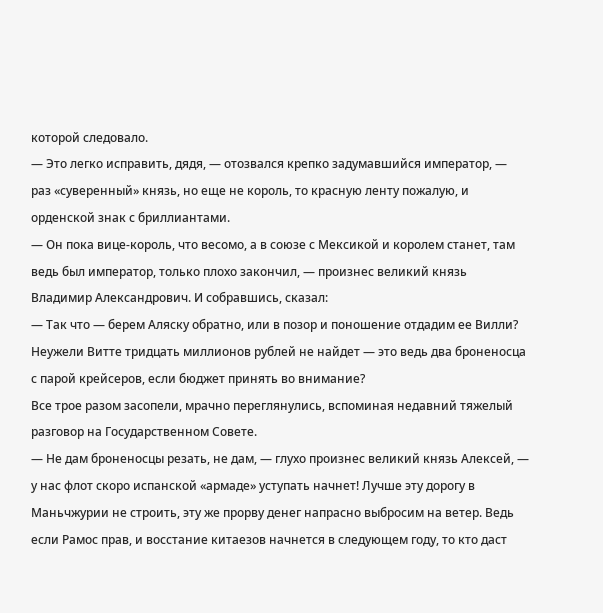которой следовало.
— Это легко исправить, дядя, — отозвался крепко задумавшийся император, — раз «суверенный» князь, но еще не король, то красную ленту пожалую, и орденской знак с бриллиантами.
— Он пока вице-король, что весомо, а в союзе с Мексикой и королем станет, там ведь был император, только плохо закончил, — произнес великий князь Владимир Александрович. И собравшись, сказал:
— Так что — берем Аляску обратно, или в позор и поношение отдадим ее Вилли? Неужели Витте тридцать миллионов рублей не найдет — это ведь два броненосца с парой крейсеров, если бюджет принять во внимание?
Все трое разом засопели, мрачно переглянулись, вспоминая недавний тяжелый разговор на Государственном Совете.
— Не дам броненосцы резать, не дам, — глухо произнес великий князь Алексей, — у нас флот скоро испанской «армаде» уступать начнет! Лучше эту дорогу в Маньчжурии не строить, эту же прорву денег напрасно выбросим на ветер. Ведь если Рамос прав, и восстание китаезов начнется в следующем году, то кто даст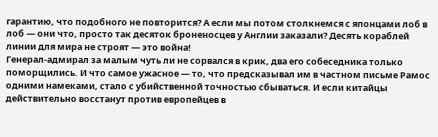гарантию, что подобного не повторится? А если мы потом столкнемся с японцами лоб в лоб — они что, просто так десяток броненосцев у Англии заказали? Десять кораблей линии для мира не строят — это война!
Генерал-адмирал за малым чуть ли не сорвался в крик, два его собеседника только поморщились. И что самое ужасное — то, что предсказывал им в частном письме Рамос одними намеками, стало с убийственной точностью сбываться. И если китайцы действительно восстанут против европейцев в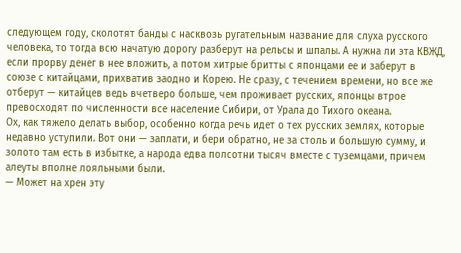следующем году, сколотят банды с насквозь ругательным название для слуха русского человека, то тогда всю начатую дорогу разберут на рельсы и шпалы. А нужна ли эта КВЖД, если прорву денег в нее вложить, а потом хитрые бритты с японцами ее и заберут в союзе с китайцами, прихватив заодно и Корею. Не сразу, с течением времени, но все же отберут — китайцев ведь вчетверо больше, чем проживает русских, японцы втрое превосходят по численности все население Сибири, от Урала до Тихого океана.
Ох, как тяжело делать выбор, особенно когда речь идет о тех русских землях, которые недавно уступили. Вот они — заплати, и бери обратно, не за столь и большую сумму, и золото там есть в избытке, а народа едва полсотни тысяч вместе с туземцами, причем алеуты вполне лояльными были.
— Может на хрен эту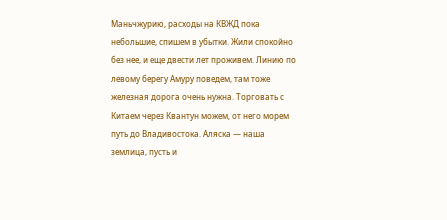Маньчжурию, расходы на КВЖД пока небольшие, спишем в убытки. Жили спокойно без нее, и еще двести лет проживем. Линию по левому берегу Амуру поведем, там тоже железная дорога очень нужна. Торговать с Китаем через Квантун можем, от него морем путь до Владивостока. Аляска — наша землица, пусть и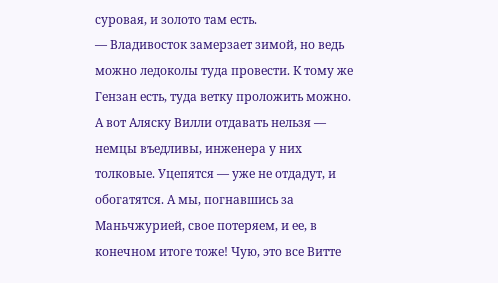суровая, и золото там есть.
— Владивосток замерзает зимой, но ведь можно ледоколы туда провести. К тому же Гензан есть, туда ветку проложить можно. А вот Аляску Вилли отдавать нельзя — немцы въедливы, инженера у них толковые. Уцепятся — уже не отдадут, и обогатятся. А мы, погнавшись за Маньчжурией, свое потеряем, и ее, в конечном итоге тоже! Чую, это все Витте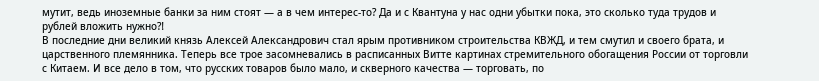мутит, ведь иноземные банки за ним стоят — а в чем интерес-то? Да и с Квантуна у нас одни убытки пока, это сколько туда трудов и рублей вложить нужно⁈
В последние дни великий князь Алексей Александрович стал ярым противником строительства КВЖД, и тем смутил и своего брата, и царственного племянника. Теперь все трое засомневались в расписанных Витте картинах стремительного обогащения России от торговли с Китаем. И все дело в том, что русских товаров было мало, и скверного качества — торговать, по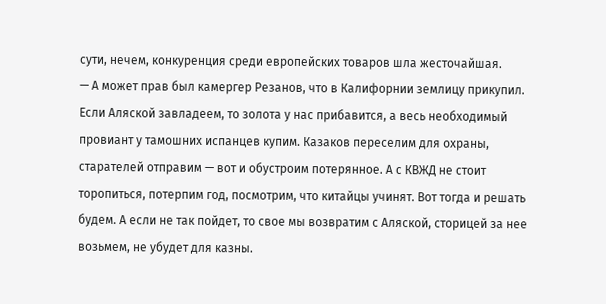сути, нечем, конкуренция среди европейских товаров шла жесточайшая.
— А может прав был камергер Резанов, что в Калифорнии землицу прикупил. Если Аляской завладеем, то золота у нас прибавится, а весь необходимый провиант у тамошних испанцев купим. Казаков переселим для охраны, старателей отправим — вот и обустроим потерянное. А с КВЖД не стоит торопиться, потерпим год, посмотрим, что китайцы учинят. Вот тогда и решать будем. А если не так пойдет, то свое мы возвратим с Аляской, сторицей за нее возьмем, не убудет для казны.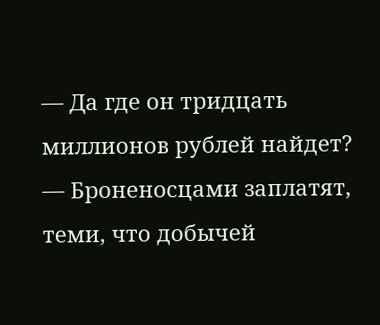— Да где он тридцать миллионов рублей найдет?
— Броненосцами заплатят, теми, что добычей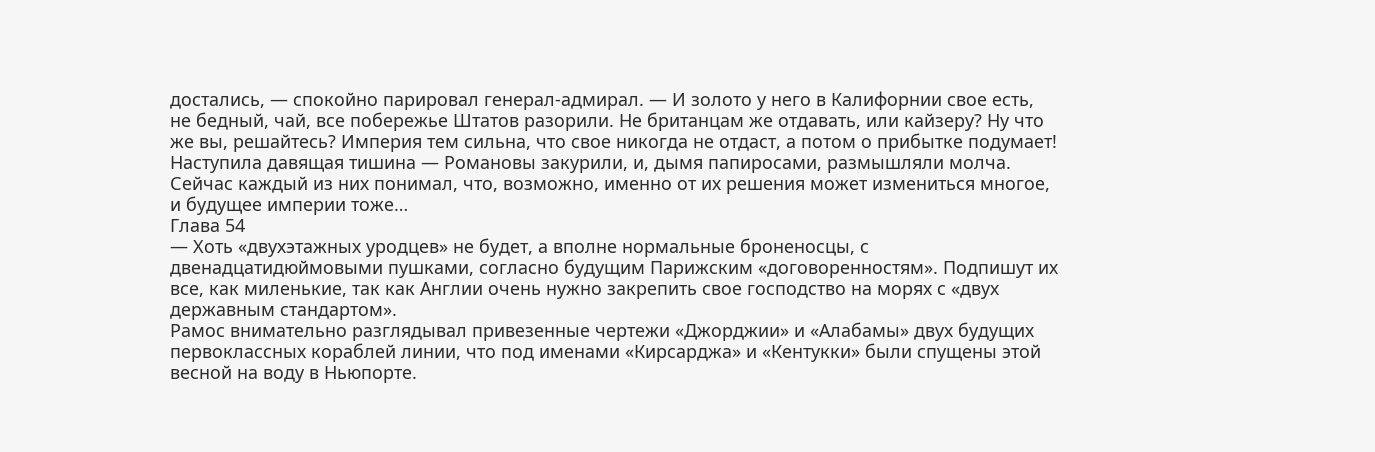достались, — спокойно парировал генерал-адмирал. — И золото у него в Калифорнии свое есть, не бедный, чай, все побережье Штатов разорили. Не британцам же отдавать, или кайзеру? Ну что же вы, решайтесь? Империя тем сильна, что свое никогда не отдаст, а потом о прибытке подумает!
Наступила давящая тишина — Романовы закурили, и, дымя папиросами, размышляли молча. Сейчас каждый из них понимал, что, возможно, именно от их решения может измениться многое, и будущее империи тоже…
Глава 54
— Хоть «двухэтажных уродцев» не будет, а вполне нормальные броненосцы, с двенадцатидюймовыми пушками, согласно будущим Парижским «договоренностям». Подпишут их все, как миленькие, так как Англии очень нужно закрепить свое господство на морях с «двух державным стандартом».
Рамос внимательно разглядывал привезенные чертежи «Джорджии» и «Алабамы» двух будущих первоклассных кораблей линии, что под именами «Кирсарджа» и «Кентукки» были спущены этой весной на воду в Ньюпорте.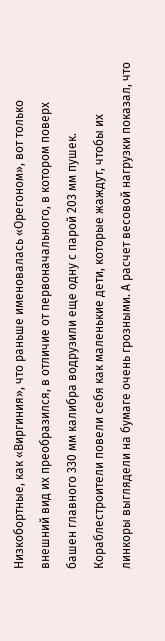Низкобортные, как «Виргиния», что раньше именовалась «Орегоном», вот только внешний вид их преобразился, в отличие от первоначального, в котором поверх башен главного 330 мм калибра водрузили еще одну с парой 203 мм пушек. Кораблестроители повели себя как маленькие дети, которые жаждут, чтобы их линкоры выглядели на бумаге очень грозными. А расчет весовой нагрузки показал, что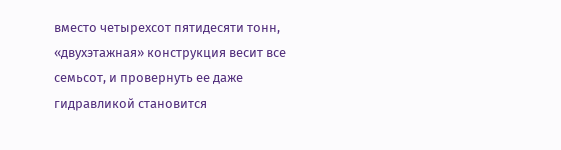вместо четырехсот пятидесяти тонн, «двухэтажная» конструкция весит все семьсот, и провернуть ее даже гидравликой становится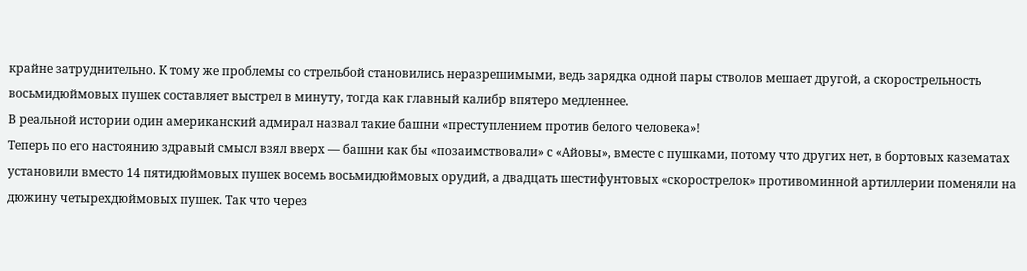крайне затруднительно. К тому же проблемы со стрельбой становились неразрешимыми, ведь зарядка одной пары стволов мешает другой, а скорострельность восьмидюймовых пушек составляет выстрел в минуту, тогда как главный калибр впятеро медленнее.
В реальной истории один американский адмирал назвал такие башни «преступлением против белого человека»!
Теперь по его настоянию здравый смысл взял вверх — башни как бы «позаимствовали» с «Айовы», вместе с пушками, потому что других нет, в бортовых казематах установили вместо 14 пятидюймовых пушек восемь восьмидюймовых орудий, а двадцать шестифунтовых «скорострелок» противоминной артиллерии поменяли на дюжину четырехдюймовых пушек. Так что через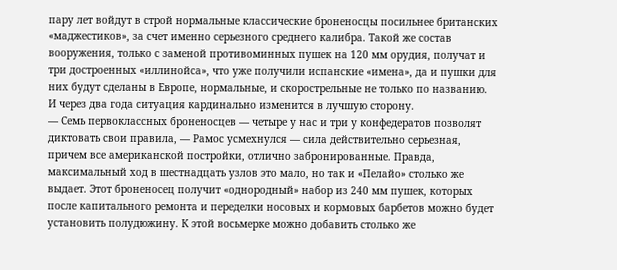пару лет войдут в строй нормальные классические броненосцы посильнее британских «маджестиков», за счет именно серьезного среднего калибра. Такой же состав вооружения, только с заменой противоминных пушек на 120 мм орудия, получат и три достроенных «иллинойса», что уже получили испанские «имена», да и пушки для них будут сделаны в Европе, нормальные, и скорострельные не только по названию. И через два года ситуация кардинально изменится в лучшую сторону.
— Семь первоклассных броненосцев — четыре у нас и три у конфедератов позволят диктовать свои правила, — Рамос усмехнулся — сила действительно серьезная, причем все американской постройки, отлично забронированные. Правда, максимальный ход в шестнадцать узлов это мало, но так и «Пелайо» столько же выдает. Этот броненосец получит «однородный» набор из 240 мм пушек, которых после капитального ремонта и переделки носовых и кормовых барбетов можно будет установить полудюжину. К этой восьмерке можно добавить столько же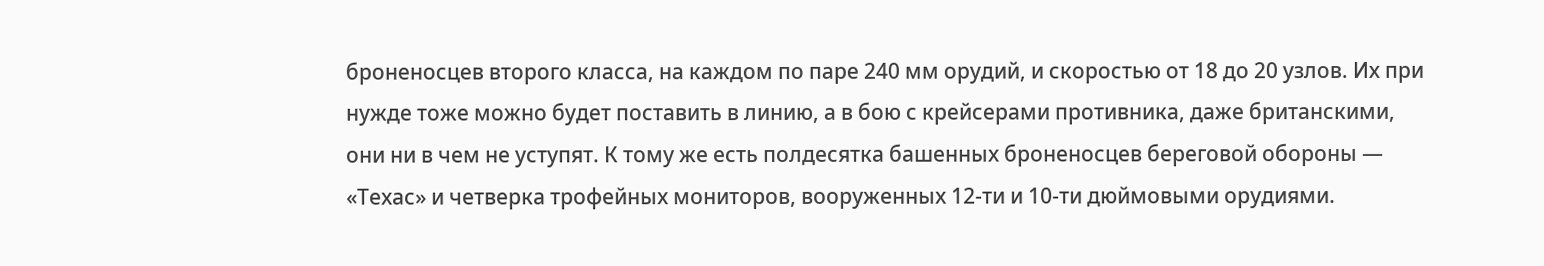броненосцев второго класса, на каждом по паре 240 мм орудий, и скоростью от 18 до 20 узлов. Их при нужде тоже можно будет поставить в линию, а в бою с крейсерами противника, даже британскими, они ни в чем не уступят. К тому же есть полдесятка башенных броненосцев береговой обороны — «Техас» и четверка трофейных мониторов, вооруженных 12-ти и 10-ти дюймовыми орудиями.